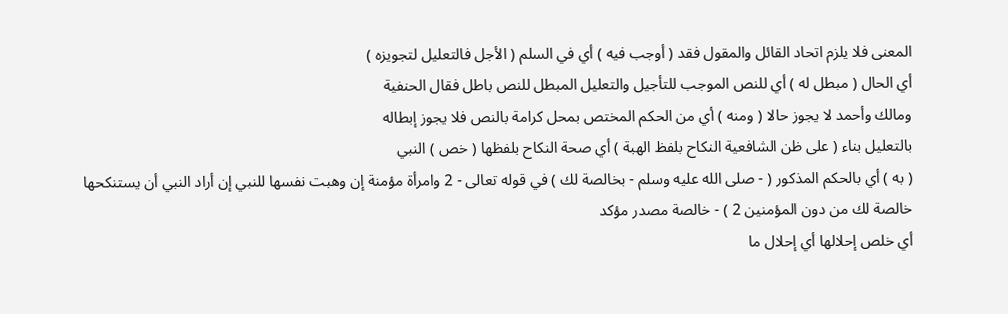المعنى فلا يلزم اتحاد القائل والمقول فقد ( أوجب فيه ) أي في السلم ( الأجل فالتعليل لتجويزه )
أي الحال ( مبطل له ) أي للنص الموجب للتأجيل والتعليل المبطل للنص باطل فقال الحنفية
ومالك وأحمد لا يجوز حالا ( ومنه ) أي من الحكم المختص بمحل كرامة بالنص فلا يجوز إبطاله
بالتعليل بناء ( على ظن الشافعية النكاح بلفظ الهبة ) أي صحة النكاح بلفظها ( خص ) النبي
( به ) أي بالحكم المذكور ( - صلى الله عليه وسلم - بخالصة لك ) في قوله تعالى - 2 وامرأة مؤمنة إن وهبت نفسها للنبي إن أراد النبي أن يستنكحها خالصة لك من دون المؤمنين 2 ) - خالصة مصدر مؤكد
أي خلص إحلالها أي إحلال ما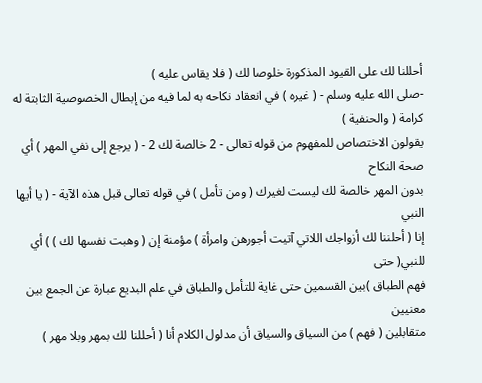أحللنا لك على القيود المذكورة خلوصا لك ( فلا يقاس عليه )
-صلى الله عليه وسلم - ( غيره ) في انعقاد نكاحه به لما فيه من إبطال الخصوصية الثابتة له كرامة ( والحنفية )
يقولون الاختصاص للمفهوم من قوله تعالى - 2 خالصة لك 2 - ( يرجع إلى نفي المهر ) أي صحة النكاح
بدون المهر خالصة لك ليست لغيرك ( ومن تأمل ) في قوله تعالى قبل هذه الآية - ( يا أيها النبي
إنا ( أحلننا لك أزواجك اللاتي آتيت أجورهن وامرأة ) مؤمنة إن ( وهبت نفسها لك ) ) أي للنبي( حتى
فهم الطباق )بين القسمين حتى غاية للتأمل والطباق في علم البديع عبارة عن الجمع بين معنيين
متقابلين ( فهم ) من السياق والسياق أن مدلول الكلام أنا ( أحللنا لك بمهر وبلا مهر )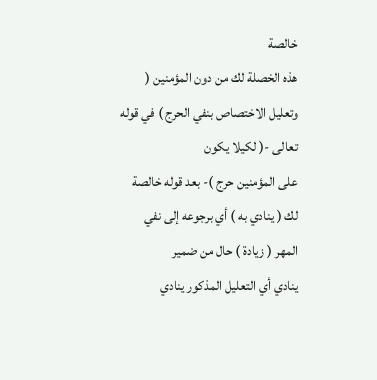خالصة
هذه الخصلة لك من دون المؤمنين ( وتعليل الاختصاص بنفي الحرج ) في قوله تعالى -( لكيلا يكون
على المؤمنين حرج )- بعد قوله خالصة لك ( ينادي به ) أي برجوعه إلى نفي المهر ( زيادة ) حال من ضمير
ينادي أي التعليل المذكور ينادي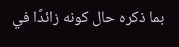بما ذكره حال كونه زائدًا في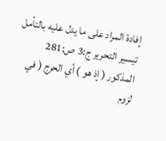إفادة المراد على ما يدل عليه بالتأمل
تيسير التحرير ج:3 ص:281
المذكور ( إذ هو ) أي الحرج ( في لزوم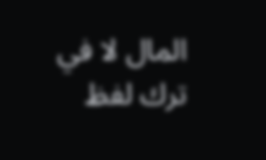المال لا في ترك لفظ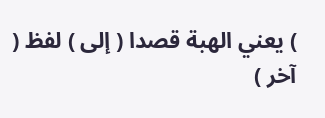) يعني الهبة قصدا ( إلى ) لفظ ( آخر )